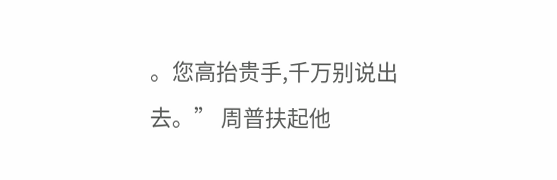。您高抬贵手,千万别说出去。” 周普扶起他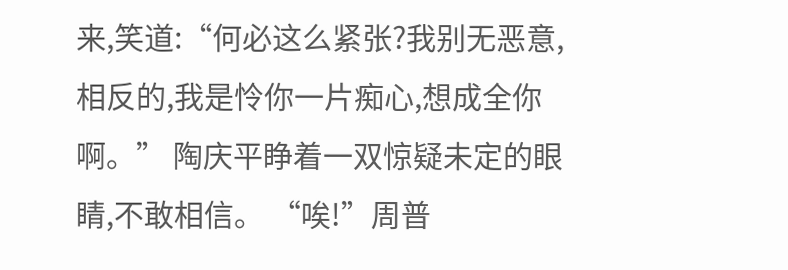来,笑道:“何必这么紧张?我别无恶意,相反的,我是怜你一片痴心,想成全你啊。” 陶庆平睁着一双惊疑未定的眼睛,不敢相信。 “唉!”周普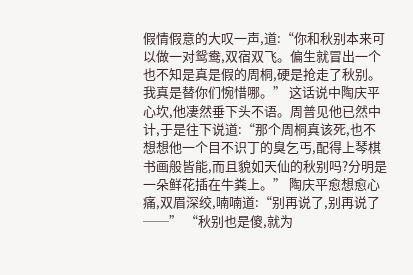假情假意的大叹一声,道:“你和秋别本来可以做一对鸳鸯,双宿双飞。偏生就冒出一个也不知是真是假的周桐,硬是抢走了秋别。我真是替你们惋惜哪。” 这话说中陶庆平心坎,他凄然垂下头不语。周普见他已然中计,于是往下说道:“那个周桐真该死,也不想想他一个目不识丁的臭乞丐,配得上琴棋书画般皆能,而且貌如天仙的秋别吗?分明是一朵鲜花插在牛粪上。” 陶庆平愈想愈心痛,双眉深绞,喃喃道:“别再说了,别再说了──” “秋别也是傻,就为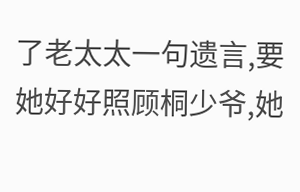了老太太一句遗言,要她好好照顾桐少爷,她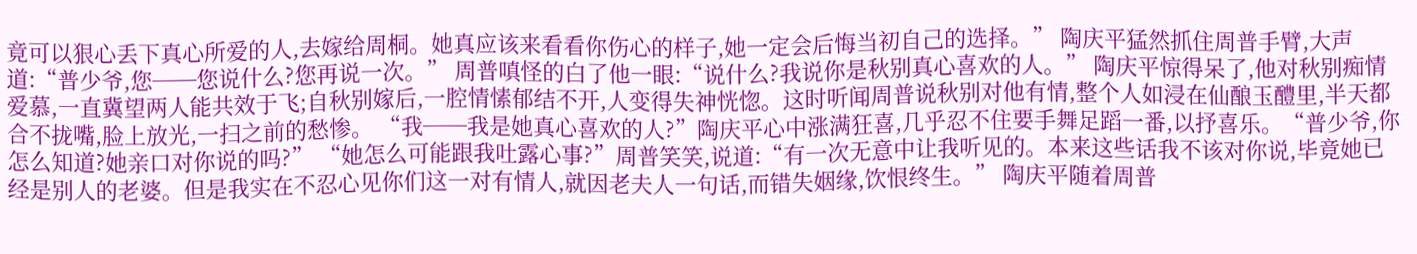竟可以狠心丢下真心所爱的人,去嫁给周桐。她真应该来看看你伤心的样子,她一定会后悔当初自己的选择。” 陶庆平猛然抓住周普手臂,大声道:“普少爷,您──您说什么?您再说一次。” 周普嗔怪的白了他一眼:“说什么?我说你是秋别真心喜欢的人。” 陶庆平惊得呆了,他对秋别痴情爱慕,一直冀望两人能共效于飞;自秋别嫁后,一腔情愫郁结不开,人变得失神恍惚。这时听闻周普说秋别对他有情,整个人如浸在仙酿玉醴里,半天都合不拢嘴,脸上放光,一扫之前的愁惨。 “我──我是她真心喜欢的人?”陶庆平心中涨满狂喜,几乎忍不住要手舞足蹈一番,以抒喜乐。“普少爷,你怎么知道?她亲口对你说的吗?” “她怎么可能跟我吐露心事?”周普笑笑,说道:“有一次无意中让我听见的。本来这些话我不该对你说,毕竟她已经是别人的老婆。但是我实在不忍心见你们这一对有情人,就因老夫人一句话,而错失姻缘,饮恨终生。” 陶庆平随着周普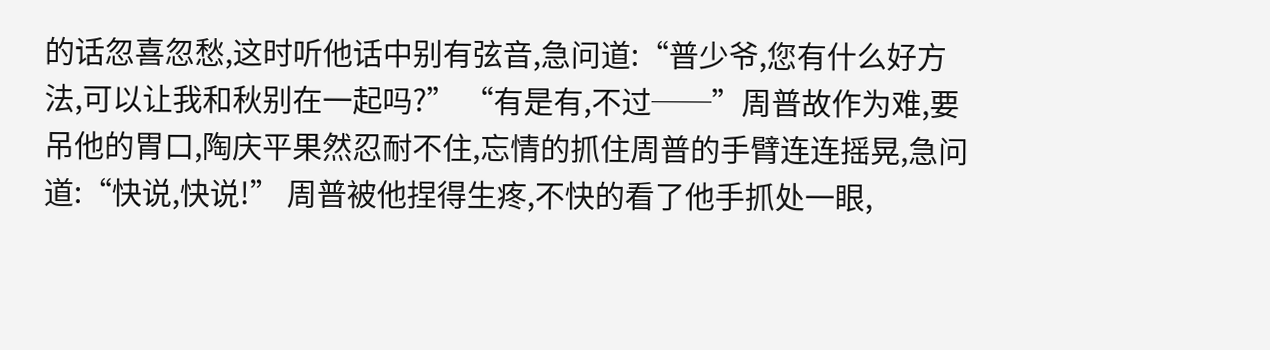的话忽喜忽愁,这时听他话中别有弦音,急问道:“普少爷,您有什么好方法,可以让我和秋别在一起吗?” “有是有,不过──”周普故作为难,要吊他的胃口,陶庆平果然忍耐不住,忘情的抓住周普的手臂连连摇晃,急问道:“快说,快说!” 周普被他捏得生疼,不快的看了他手抓处一眼,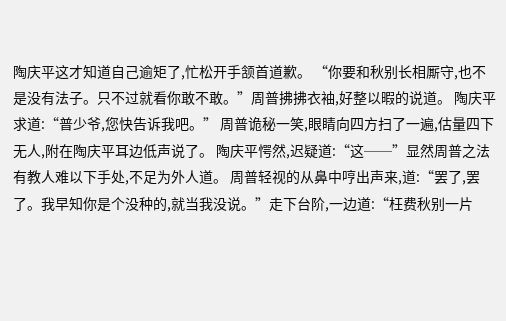陶庆平这才知道自己逾矩了,忙松开手颔首道歉。 “你要和秋别长相厮守,也不是没有法子。只不过就看你敢不敢。”周普拂拂衣袖,好整以暇的说道。 陶庆平求道:“普少爷,您快告诉我吧。” 周普诡秘一笑,眼睛向四方扫了一遍,估量四下无人,附在陶庆平耳边低声说了。 陶庆平愕然,迟疑道:“这──”显然周普之法有教人难以下手处,不足为外人道。 周普轻视的从鼻中哼出声来,道:“罢了,罢了。我早知你是个没种的,就当我没说。”走下台阶,一边道:“枉费秋别一片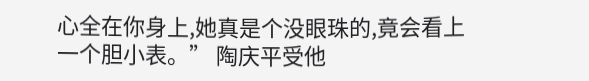心全在你身上,她真是个没眼珠的,竟会看上一个胆小表。” 陶庆平受他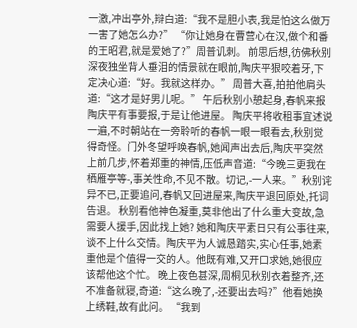一激,冲出亭外,辩白道:“我不是胆小表,我是怕这么做万一害了她怎么办?” “你让她身在曹营心在汉,做个和番的王昭君,就是爱她了?”周普讥刺。 前思后想,彷佛秋别深夜独坐背人垂泪的情景就在眼前,陶庆平狠咬着牙,下定决心道:“好。我就这样办。” 周普大喜,拍拍他肩头道:“这才是好男儿呢。” 午后秋别小憩起身,春帆来报陶庆平有事要报,于是让他进屋。 陶庆平将收租事宜述说一遍,不时朝站在一旁聆听的春帆一眼一眼看去,秋别觉得奇怪。门外冬望呼唤春帆,她闻声出去后,陶庆平突然上前几步,怀着郑重的神情,压低声音道:“今晚三更我在栖雁亭等-,事关性命,不见不散。切记,-一人来。”秋别诧异不已,正要追问,春帆又回进屋来,陶庆平退回原处,托词告退。 秋别看他神色凝重,莫非他出了什么重大变故,急需要人援手,因此找上她? 她和陶庆平素日只有公事往来,谈不上什么交情。陶庆平为人诚恳踏实,实心任事,她素重他是个值得一交的人。他既有难,又开口求她,她很应该帮他这个忙。 晚上夜色甚深,周桐见秋别衣着整齐,还不准备就寝,奇道:“这么晚了,-还要出去吗?”他看她换上绣鞋,故有此问。 “我到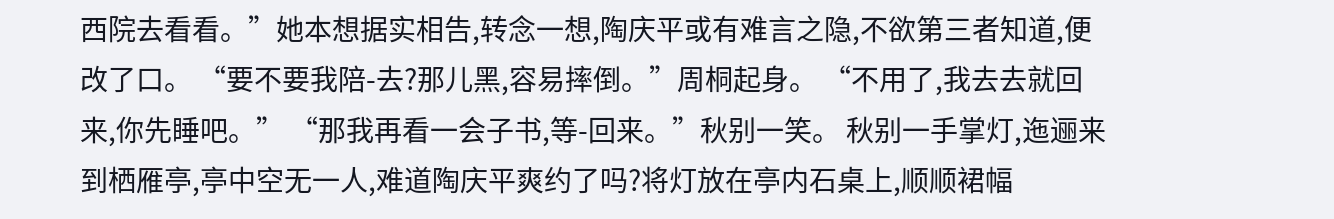西院去看看。”她本想据实相告,转念一想,陶庆平或有难言之隐,不欲第三者知道,便改了口。 “要不要我陪-去?那儿黑,容易摔倒。”周桐起身。 “不用了,我去去就回来,你先睡吧。” “那我再看一会子书,等-回来。”秋别一笑。 秋别一手掌灯,迤逦来到栖雁亭,亭中空无一人,难道陶庆平爽约了吗?将灯放在亭内石桌上,顺顺裙幅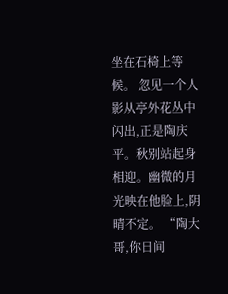坐在石椅上等候。 忽见一个人影从亭外花丛中闪出,正是陶庆平。秋别站起身相迎。幽微的月光映在他脸上,阴晴不定。 “陶大哥,你日间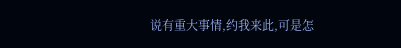说有重大事情,约我来此,可是怎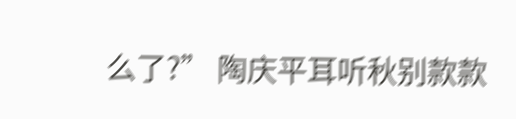么了?” 陶庆平耳听秋别款款